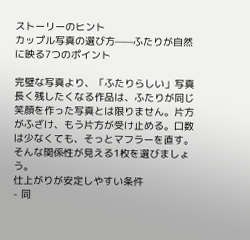ストーリーのヒント
カップル写真の選び方——ふたりが自然に映る7つのポイント

完璧な写真より、「ふたりらしい」写真
長く残したくなる作品は、ふたりが同じ笑顔を作った写真とは限りません。片方がふざけ、もう片方が受け止める。口数は少なくても、そっとマフラーを直す。そんな関係性が見える1枚を選びましょう。
仕上がりが安定しやすい条件
- 同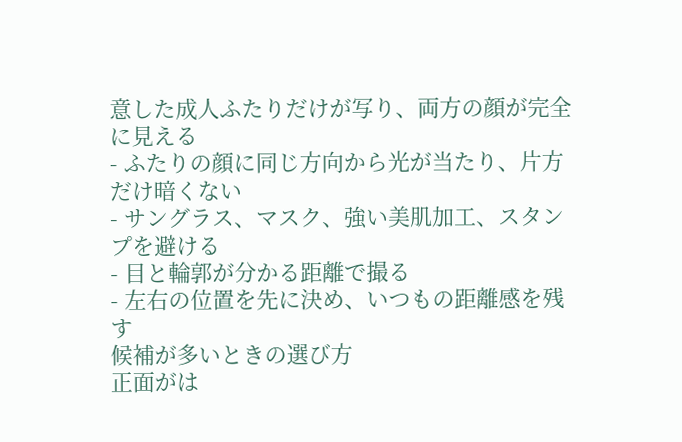意した成人ふたりだけが写り、両方の顔が完全に見える
- ふたりの顔に同じ方向から光が当たり、片方だけ暗くない
- サングラス、マスク、強い美肌加工、スタンプを避ける
- 目と輪郭が分かる距離で撮る
- 左右の位置を先に決め、いつもの距離感を残す
候補が多いときの選び方
正面がは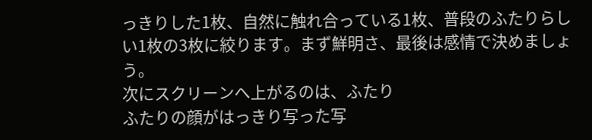っきりした1枚、自然に触れ合っている1枚、普段のふたりらしい1枚の3枚に絞ります。まず鮮明さ、最後は感情で決めましょう。
次にスクリーンへ上がるのは、ふたり
ふたりの顔がはっきり写った写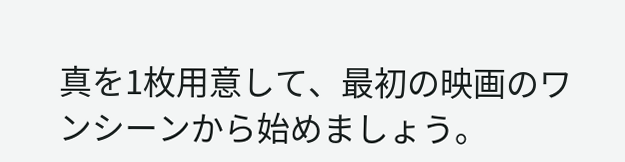真を1枚用意して、最初の映画のワンシーンから始めましょう。